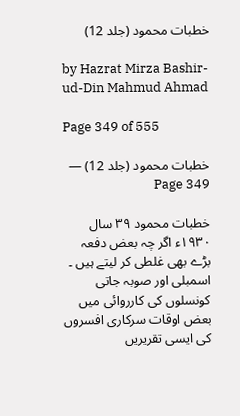خطبات محمود (جلد 12)

by Hazrat Mirza Bashir-ud-Din Mahmud Ahmad

Page 349 of 555

خطبات محمود (جلد 12) — Page 349

خطبات محمود ۳۹ سال ۱۹۳۰ء اگر چہ بعض دفعہ بڑے بھی غلطی کر لیتے ہیں ۔ اسمبلی اور صوبہ جاتی کونسلوں کی کارروائی میں بعض اوقات سرکاری افسروں کی ایسی تقریریں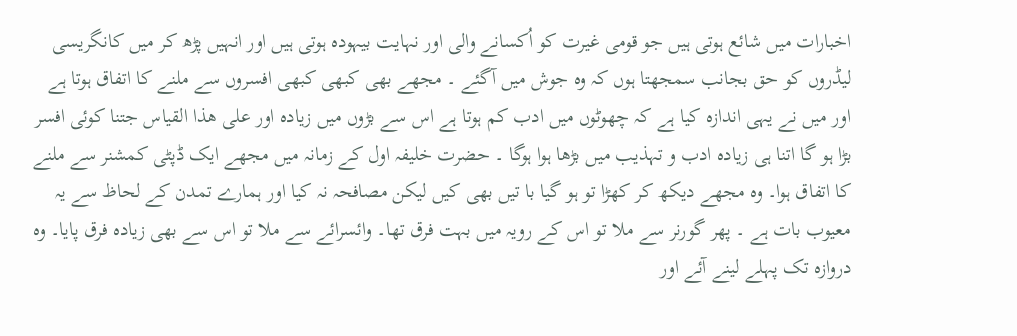اخبارات میں شائع ہوتی ہیں جو قومی غیرت کو اُکسانے والی اور نہایت بیہودہ ہوتی ہیں اور انہیں پڑھ کر میں کانگریسی لیڈروں کو حق بجانب سمجھتا ہوں کہ وہ جوش میں آگئے ۔ مجھے بھی کبھی کبھی افسروں سے ملنے کا اتفاق ہوتا ہے اور میں نے یہی اندازہ کیا ہے کہ چھوٹوں میں ادب کم ہوتا ہے اس سے بڑوں میں زیادہ اور علی ھذا القیاس جتنا کوئی افسر بڑا ہو گا اتنا ہی زیادہ ادب و تہذیب میں بڑھا ہوا ہوگا ۔ حضرت خلیفہ اول کے زمانہ میں مجھے ایک ڈپٹی کمشنر سے ملنے کا اتفاق ہوا۔ وہ مجھے دیکھ کر کھڑا تو ہو گیا با تیں بھی کیں لیکن مصافحہ نہ کیا اور ہمارے تمدن کے لحاظ سے یہ معیوب بات ہے ۔ پھر گورنر سے ملا تو اس کے رویہ میں بہت فرق تھا۔ وائسرائے سے ملا تو اس سے بھی زیادہ فرق پایا۔ وہ دروازہ تک پہلے لینے آئے اور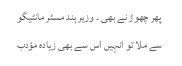پھر چھوڑ نے بھی ۔ وزیر ہند مسٹر مانٹیگو سے ملا تو انہیں اس سے بھی زیادہ مؤدب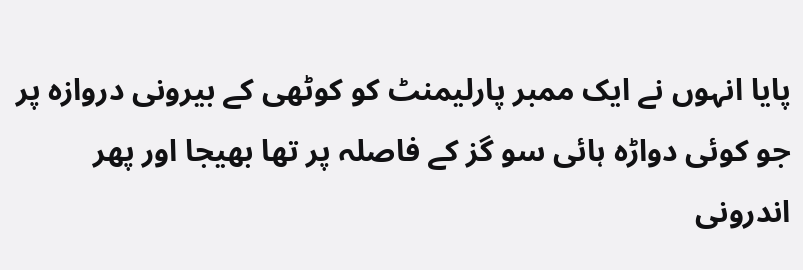پایا انہوں نے ایک ممبر پارلیمنٹ کو کوٹھی کے بیرونی دروازہ پر جو کوئی دواڑہ ہائی سو گز کے فاصلہ پر تھا بھیجا اور پھر اندرونی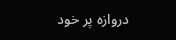دروازہ پر خود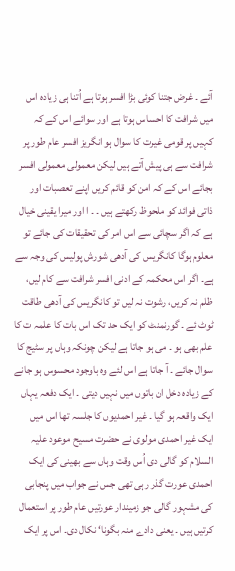آئے ۔ غرض جتنا کوئی بڑا افسر ہوتا ہے اُتنا ہی زیادہ اس میں شرافت کا احساس ہوتا ہے اور سوائے اس کے کہ کہیں پر قومی غیرت کا سوال ہو انگریز افسر عام طور پر شرافت سے ہی پیش آتے ہیں لیکن معمولی معمولی افسر بجائے اس کے کہ امن کو قائم کریں اپنے تعصبات اور ذاتی فوائد کو ملحوظ رکھتے ہیں ۔ ۔ ا اور میرا یقینی خیال ہے کہ اگر سچائی سے اس امر کی تحقیقات کی جائے تو معلوم ہوگا کانگریس کی آدھی شورش پولیس کی وجہ سے ہے۔ اگر اس محکمہ کے ادنی افسر شرافت سے کام لیں، ظلم نہ کریں، رشوت نہ لیں تو کانگریس کی آدھی طاقت ٹوٹ ئے ۔ گورنمنٹ کو ایک حد تک اس بات کا علمہ ت کا علم بھی ہو ۔ می ہو جاتا ہے لیکن چونکہ وہاں پر سٹیج کا سوال جائے ۔ آ جاتا ہے اس لئے وہ باوجود محسوس ہو جانے کے زیادہ دخل ان باتوں میں نہیں دیتی ۔ ایک دفعہ یہاں ایک واقعہ ہو گیا ۔ غیر احمدیوں کا جلسہ تھا اس میں ایک غیر احمدی مولوی نے حضرت مسیح موعود علیہ السلام کو گالی دی اُس وقت وہاں سے بھینی کی ایک احمدی عورت گذر رہی تھی جس نے جواب میں پنجابی کی مشہور گالی جو زمیندار عورتیں عام طور پر استعمال کرتیں ہیں ۔ یعنی دادے منہ بگونا‘ نکال دی۔ اس پر ایک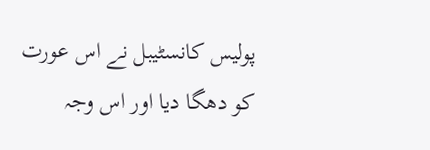پولیس کانسٹیبل نے اس عورت کو دھگا دیا اور اس وجہ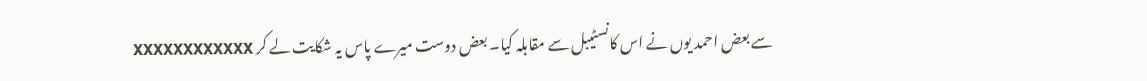سے بعض احمد یوں نے اس کانسٹیبل سے مقابلہ کیا۔ بعض دوست میرے پاس یہ شکایت لے کر XXXXXXXXXXXX